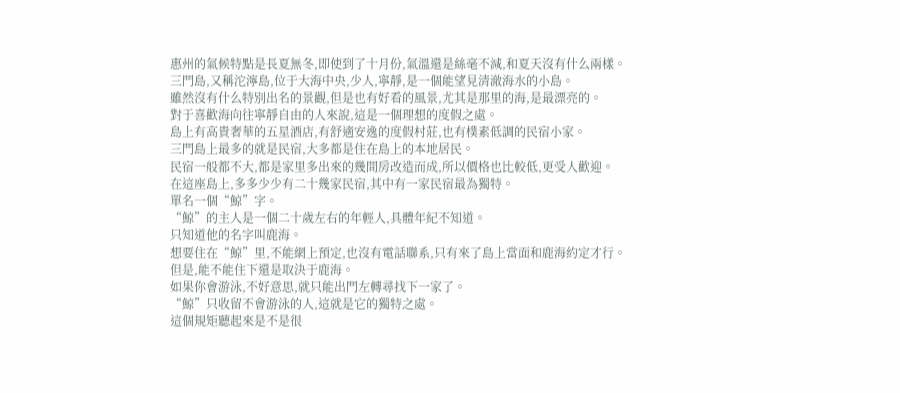惠州的氣候特點是長夏無冬,即使到了十月份,氣溫還是絲毫不減,和夏天沒有什么兩樣。
三門島,又稱沱濘島,位于大海中央,少人,寧靜,是一個能望見清澈海水的小島。
雖然沒有什么特別出名的景觀,但是也有好看的風景,尤其是那里的海,是最漂亮的。
對于喜歡海向往寧靜自由的人來說,這是一個理想的度假之處。
島上有高貴奢華的五星酒店,有舒適安逸的度假村莊,也有樸素低調的民宿小家。
三門島上最多的就是民宿,大多都是住在島上的本地居民。
民宿一般都不大,都是家里多出來的幾間房改造而成,所以價格也比較低,更受人歡迎。
在這座島上,多多少少有二十幾家民宿,其中有一家民宿最為獨特。
單名一個“鯨”字。
“鯨”的主人是一個二十歲左右的年輕人,具體年紀不知道。
只知道他的名字叫鹿海。
想要住在“鯨”里,不能網上預定,也沒有電話聯系,只有來了島上當面和鹿海約定才行。
但是,能不能住下還是取決于鹿海。
如果你會游泳,不好意思,就只能出門左轉尋找下一家了。
“鯨”只收留不會游泳的人,這就是它的獨特之處。
這個規矩聽起來是不是很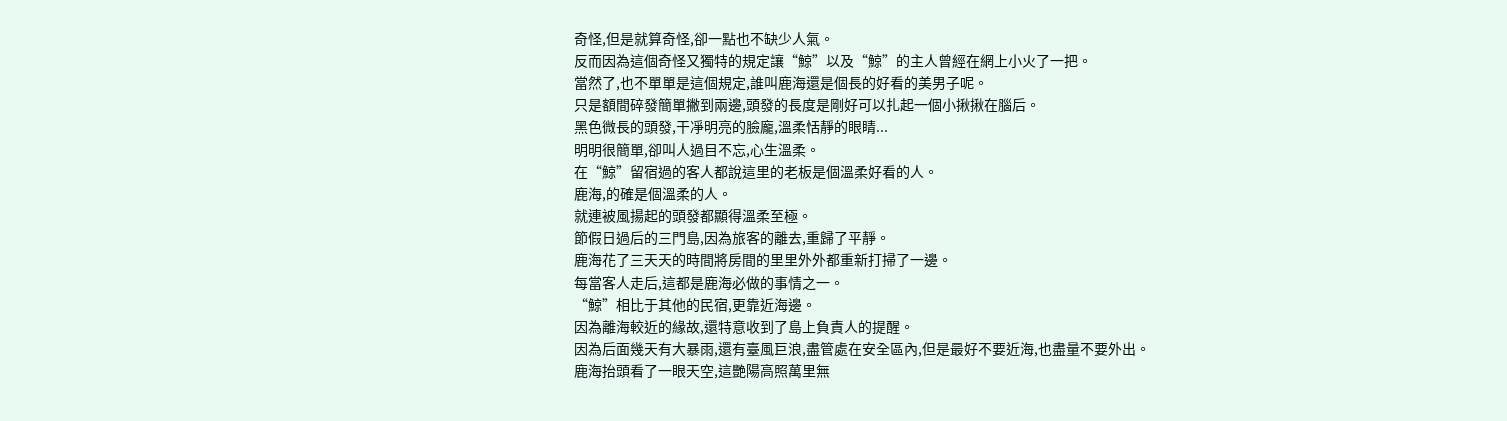奇怪,但是就算奇怪,卻一點也不缺少人氣。
反而因為這個奇怪又獨特的規定讓“鯨”以及“鯨”的主人曾經在網上小火了一把。
當然了,也不單單是這個規定,誰叫鹿海還是個長的好看的美男子呢。
只是額間碎發簡單撇到兩邊,頭發的長度是剛好可以扎起一個小揪揪在腦后。
黑色微長的頭發,干凈明亮的臉龐,溫柔恬靜的眼睛...
明明很簡單,卻叫人過目不忘,心生溫柔。
在“鯨”留宿過的客人都說這里的老板是個溫柔好看的人。
鹿海,的確是個溫柔的人。
就連被風揚起的頭發都顯得溫柔至極。
節假日過后的三門島,因為旅客的離去,重歸了平靜。
鹿海花了三天天的時間將房間的里里外外都重新打掃了一邊。
每當客人走后,這都是鹿海必做的事情之一。
“鯨”相比于其他的民宿,更靠近海邊。
因為離海較近的緣故,還特意收到了島上負責人的提醒。
因為后面幾天有大暴雨,還有臺風巨浪,盡管處在安全區內,但是最好不要近海,也盡量不要外出。
鹿海抬頭看了一眼天空,這艷陽高照萬里無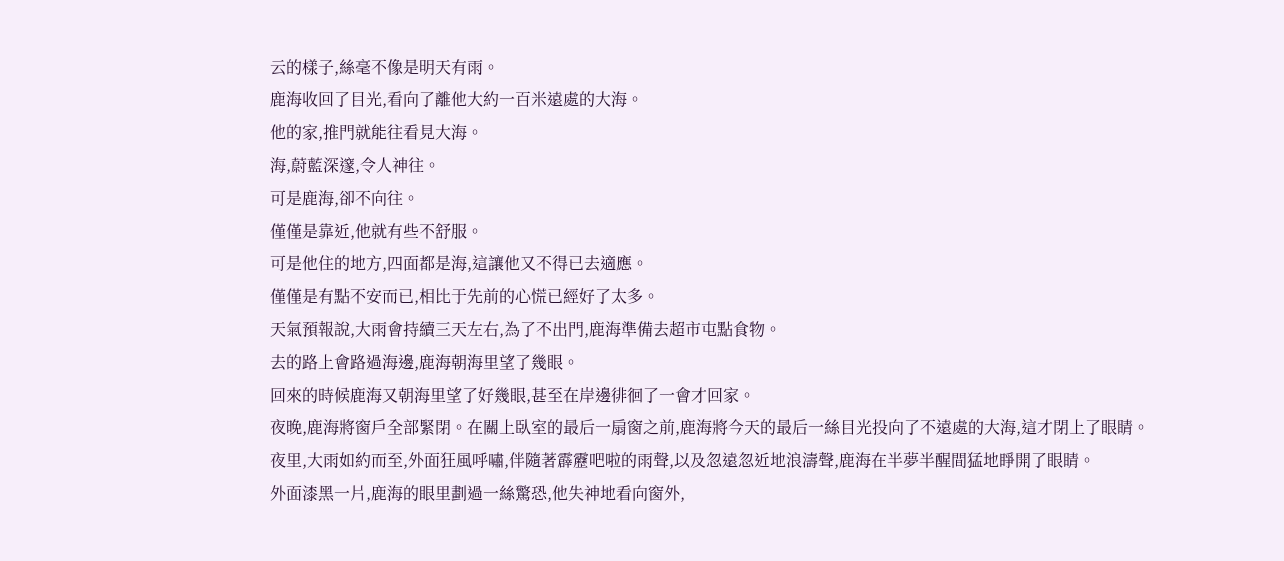云的樣子,絲毫不像是明天有雨。
鹿海收回了目光,看向了離他大約一百米遠處的大海。
他的家,推門就能往看見大海。
海,蔚藍深邃,令人神往。
可是鹿海,卻不向往。
僅僅是靠近,他就有些不舒服。
可是他住的地方,四面都是海,這讓他又不得已去適應。
僅僅是有點不安而已,相比于先前的心慌已經好了太多。
天氣預報說,大雨會持續三天左右,為了不出門,鹿海準備去超市屯點食物。
去的路上會路過海邊,鹿海朝海里望了幾眼。
回來的時候鹿海又朝海里望了好幾眼,甚至在岸邊徘徊了一會才回家。
夜晚,鹿海將窗戶全部緊閉。在關上臥室的最后一扇窗之前,鹿海將今天的最后一絲目光投向了不遠處的大海,這才閉上了眼睛。
夜里,大雨如約而至,外面狂風呼嘯,伴隨著霹靂吧啦的雨聲,以及忽遠忽近地浪濤聲,鹿海在半夢半醒間猛地睜開了眼睛。
外面漆黑一片,鹿海的眼里劃過一絲驚恐,他失神地看向窗外,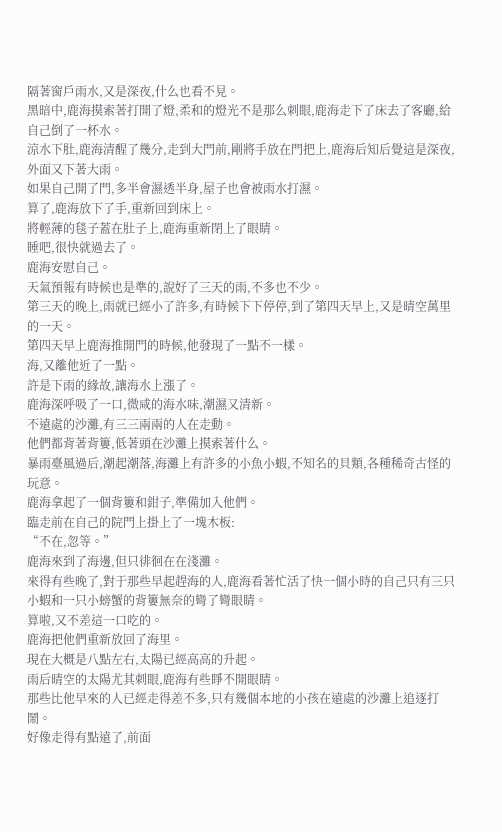隔著窗戶雨水,又是深夜,什么也看不見。
黑暗中,鹿海摸索著打開了燈,柔和的燈光不是那么刺眼,鹿海走下了床去了客廳,給自己倒了一杯水。
涼水下肚,鹿海清醒了幾分,走到大門前,剛將手放在門把上,鹿海后知后覺這是深夜,外面又下著大雨。
如果自己開了門,多半會濕透半身,屋子也會被雨水打濕。
算了,鹿海放下了手,重新回到床上。
將輕薄的毯子蓋在肚子上,鹿海重新閉上了眼睛。
睡吧,很快就過去了。
鹿海安慰自己。
天氣預報有時候也是準的,說好了三天的雨,不多也不少。
第三天的晚上,雨就已經小了許多,有時候下下停停,到了第四天早上,又是晴空萬里的一天。
第四天早上鹿海推開門的時候,他發現了一點不一樣。
海,又離他近了一點。
許是下雨的緣故,讓海水上漲了。
鹿海深呼吸了一口,微咸的海水味,潮濕又清新。
不遠處的沙灘,有三三兩兩的人在走動。
他們都背著背簍,低著頭在沙灘上摸索著什么。
暴雨臺風過后,潮起潮落,海灘上有許多的小魚小蝦,不知名的貝類,各種稀奇古怪的玩意。
鹿海拿起了一個背簍和鉗子,準備加入他們。
臨走前在自己的院門上掛上了一塊木板:
“不在,忽等。”
鹿海來到了海邊,但只徘徊在在淺灘。
來得有些晚了,對于那些早起趕海的人,鹿海看著忙活了快一個小時的自己只有三只小蝦和一只小螃蟹的背簍無奈的彎了彎眼睛。
算啦,又不差這一口吃的。
鹿海把他們重新放回了海里。
現在大概是八點左右,太陽已經高高的升起。
雨后晴空的太陽尤其刺眼,鹿海有些睜不開眼睛。
那些比他早來的人已經走得差不多,只有幾個本地的小孩在遠處的沙灘上追逐打鬧。
好像走得有點遠了,前面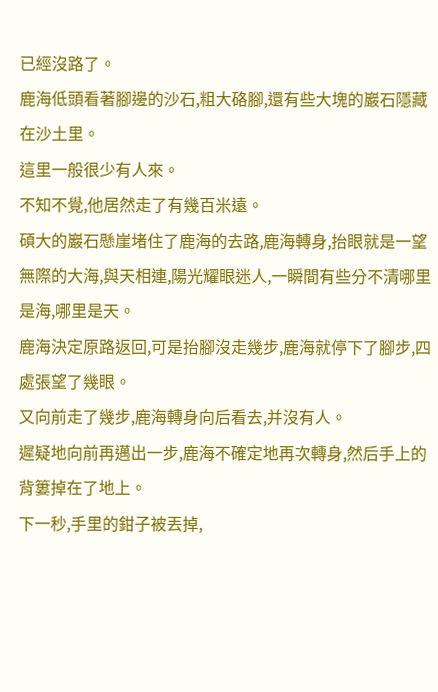已經沒路了。
鹿海低頭看著腳邊的沙石,粗大硌腳,還有些大塊的巖石隱藏在沙土里。
這里一般很少有人來。
不知不覺,他居然走了有幾百米遠。
碩大的巖石懸崖堵住了鹿海的去路,鹿海轉身,抬眼就是一望無際的大海,與天相連,陽光耀眼迷人,一瞬間有些分不清哪里是海,哪里是天。
鹿海決定原路返回,可是抬腳沒走幾步,鹿海就停下了腳步,四處張望了幾眼。
又向前走了幾步,鹿海轉身向后看去,并沒有人。
遲疑地向前再邁出一步,鹿海不確定地再次轉身,然后手上的背簍掉在了地上。
下一秒,手里的鉗子被丟掉,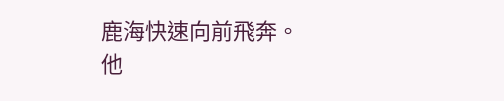鹿海快速向前飛奔。
他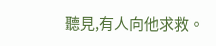聽見,有人向他求救。